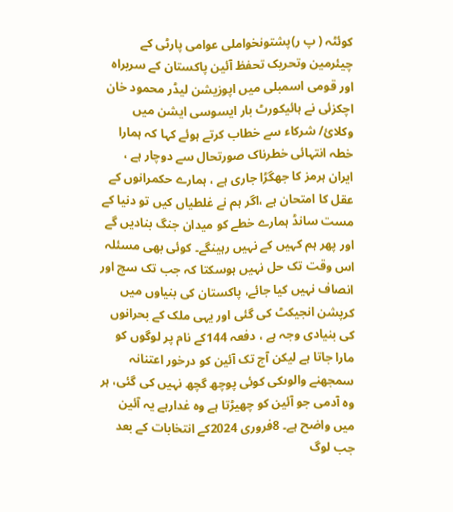کوئٹہ ( پ ر)پشتونخواملی عوامی پارٹی کے چیئرمین وتحریک تحفظ آئین پاکستان کے سربراہ اور قومی اسمبلی میں اپوزیشن لیڈر محمود خان اچکزئی نے ہائیکورٹ بار ایسوسی ایشن میں وکلائ/ شرکاء سے خطاب کرتے ہوئے کہا کہ ہمارا خطہ انتہائی خطرناک صورتحال سے دوچار ہے ، ایران ہرمز کا جھگڑا جاری ہے ، ہمارے حکمرانوں کے عقل کا امتحان ہے ،اگر ہم نے غلطیاں کیں تو دنیا کے مست سانڈ ہمارے خطے کو میدان جنگ بنادیں گے اور پھر ہم کہیں کے نہیں رہینگے۔ کوئی بھی مسئلہ اس وقت تک حل نہیں ہوسکتا کہ جب تک سچ اور انصاف نہیں کیا جائے، پاکستان کی بنیاوں میں کرپشن انجیکٹ کی گئی اور یہی ملک کے بحرانوں کی بنیادی وجہ ہے ، دفعہ 144کے نام پر لوگوں کو مارا جاتا ہے لیکن آج تک آئین کو درخور اعتنانہ سمجھنے والوںکی کوئی پوچھ گچھ نہیں کی گئی، ہر وہ آدمی جو آئین کو چھیڑتا ہے وہ غدارہے یہ آئین میں واضح ہے۔ 8فروری 2024کے انتخابات کے بعد جب لوگ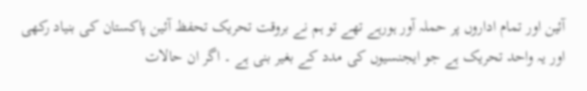آئین اور تمام اداروں پر حملہ آور ہورہے تھے تو ہم نے بروقت تحریک تحفظ آئین پاکستان کی بنیاد رکھی اور یہ واحد تحریک ہے جو ایجنسیوں کی مدد کے بغیر بنی ہے ۔ اگر ان حالات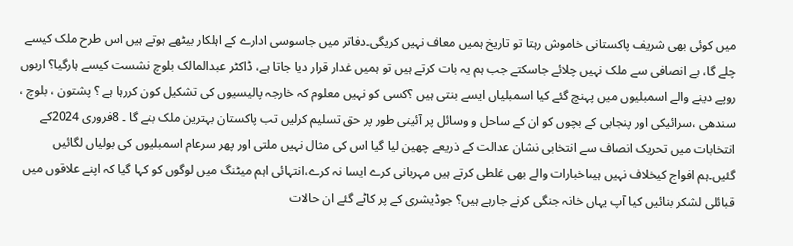میں کوئی بھی شریف پاکستانی خاموش رہتا تو تاریخ ہمیں معاف نہیں کریگی۔دفاتر میں جاسوسی ادارے کے اہلکار بیٹھے ہوتے ہیں اس طرح ملک کیسے چلے گا، بے انصافی سے ملک نہیں چلائے جاسکتے جب ہم یہ بات کرتے ہیں تو ہمیں غدار قرار دیا جاتا ہے، ڈاکٹر عبدالمالک بلوچ نشست کیسے ہارگیا؟ اربوں روپے دینے والے اسمبلیوں میں پہنچ گئے کیا اسمبلیاں ایسے بنتی ہیں ؟کسی کو نہیں معلوم کہ خارجہ پالیسیوں کی تشکیل کون کررہا ہے ؟ پشتون ، بلوچ ، سندھی ،سرائیکی اور پنجابی کے بچوں کو ان کے ساحل و وسائل پر آئینی طور پر حق تسلیم کرلیں تب پاکستان بہترین ملک بنے گا ۔ 8فروری 2024کے انتخابات میں تحریک انصاف سے انتخابی نشان عدالت کے ذریعے چھین لیا گیا اس کی مثال نہیں ملتی اور پھر سرعام اسمبلیوں کی بولیاں لگائیں گئیں۔ہم افواج کیخلاف نہیں ہیںاخبارات والے بھی غلطی کرتے ہیں مہربانی کرے ایسا نہ کرے،انتہائی اہم میٹنگ میں لوگوں کو کہا گیا کہ اپنے علاقوں میں قبائلی لشکر بنائیں کیا آپ یہاں خانہ جنگی کرنے جارہے ہیں؟ جوڈیشری کے پر کاٹے گئے ان حالات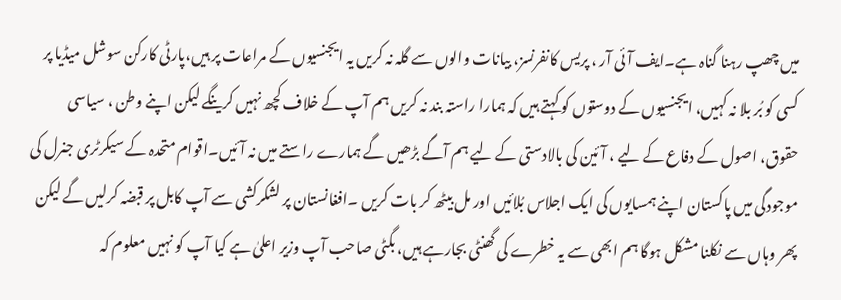میں چھپ رہنا گناہ ہے۔ایف آئی آر ، پریس کانفرنسز، بیانات والوں سے گلہ نہ کریں یہ ایجنسیوں کے مراعات پر ہیں،پارٹی کارکن سوشل میڈیا پر کسی کو بُر بلا نہ کہیں، ایجنسیوں کے دوستوں کو کہتے ہیں کہ ہمارا راستہ بند نہ کریں ہم آپ کے خلاف کچھ نہیں کرینگے لیکن اپنے وطن ، سیاسی حقوق، اصول کے دفاع کے لیے ، آئین کی بالادستی کے لیے ہم آگے بڑھیں گے ہمارے راستے میں نہ آئیں۔اقوام متحدہ کے سیکرٹری جنرل کی موجودگی میں پاکستان اپنے ہمسایوں کی ایک اجلاس بُلائیں اور مل بیٹھ کر بات کریں ۔افغانستان پر لشکرکشی سے آپ کابل پر قبضہ کرلیں گے لیکن پھر وہاں سے نکلنا مشکل ہوگا ہم ابھی سے یہ خطرے کی گھنٹی بجارہے ہیں، بگٹی صاحب آپ وزیر اعلیٰ ہے کیا آپ کو نہیں معلوم کہ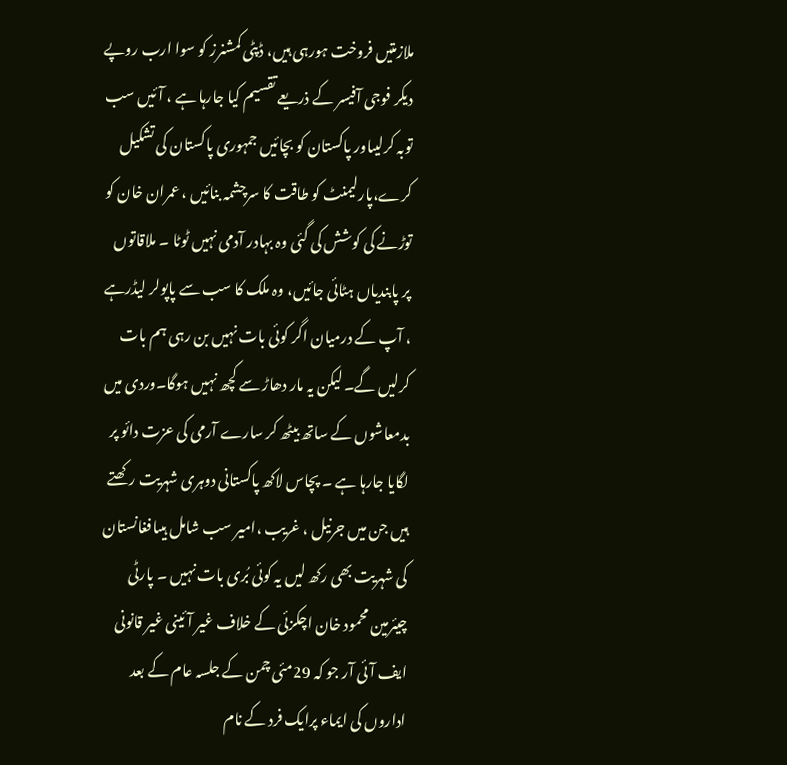ملازمتیں فروخت ہورہی ہیں، ڈپٹی کمشنرز کو سوا ارب روپے دیکر فوجی آفیسر کے ذریعے تقسیم کیا جارہا ہے ، آئیں سب توبہ کرلیںاور پاکستان کو بچائیں جمہوری پاکستان کی تشکیل کرے،پارلیمنٹ کو طاقت کا سرچشمہ بنائیں ، عمران خان کو توڑنے کی کوشش کی گئی وہ بہادر آدمی نہیں ٹوٹا ۔ ملاقاتوں پر پابندیاں ہٹائی جائیں، وہ ملک کا سب سے پاپولر لیڈرہے ، آپ کے درمیان اگر کوئی بات نہیں بن رہی ہم بات کرلیں گے۔ لیکن یہ مار دھاڑ سے کچھ نہیں ہوگا۔وردی میں بدمعاشوں کے ساتھ بیٹھ کر سارے آرمی کی عزت دائو پر لگایا جارہا ہے ۔ پچاس لاکھ پاکستانی دوہری شہریت رکھتے ہیں جن میں جرنیل ، غریب ،امیر سب شامل ہیںافغانستان کی شہریت بھی رکھ لیں یہ کوئی بُری بات نہیں ۔ پارٹی چیئرمین محمود خان اچکزئی کے خلاف غیر آئینی غیر قانونی ایف آئی آر جو کہ 29مئی چمن کے جلسہ عام کے بعد اداروں کی ایماء پرایک فرد کے نام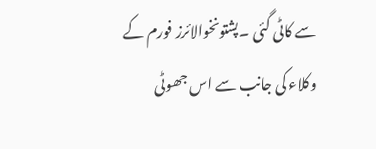سے کاٹی گئی ۔پشتونخوالائرز فورم کے وکلاء کی جانب سے اس جھوٹی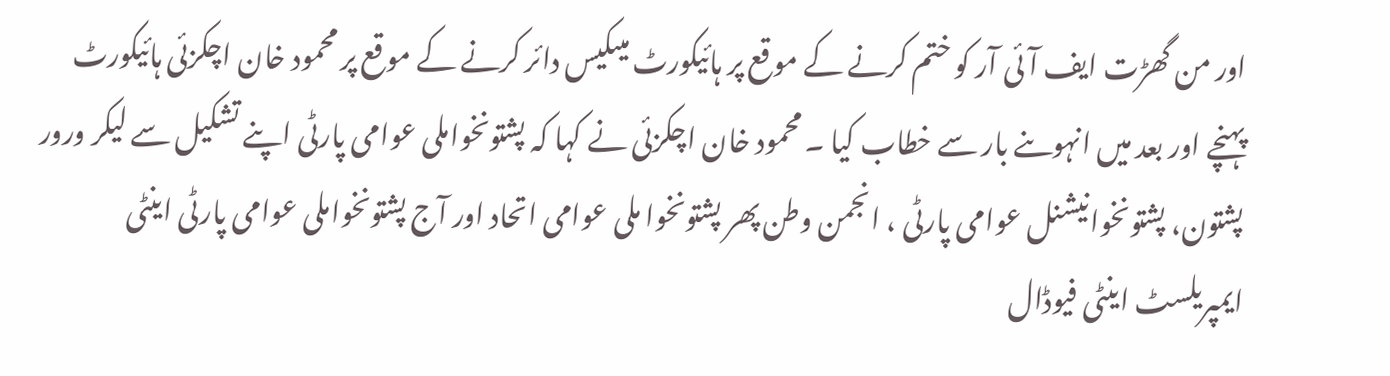اور من گھڑت ایف آئی آر کو ختم کرنے کے موقع پر ہائیکورٹ میںکیس دائر کرنے کے موقع پر محمود خان اچکزئی ہائیکورٹ پہنچے اور بعد میں انہوںنے بار سے خطاب کیا ۔ محمود خان اچکزئی نے کہا کہ پشتونخواملی عوامی پارٹی اپنے تشکیل سے لیکر ورور پشتون، پشتونخوانیشنل عوامی پارٹی ، انجمن وطن پھر پشتونخوا ملی عوامی اتحاد اور آج پشتونخواملی عوامی پارٹی اینٹی ایمپریلسٹ اینٹی فیوڈال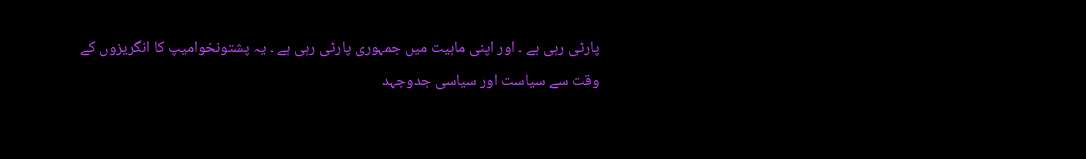پارٹی رہی ہے ۔ اور اپنی ماہیت میں جمہوری پارٹی رہی ہے ۔ یہ پشتونخوامیپ کا انگریزوں کے وقت سے سیاست اور سیاسی جدوجہد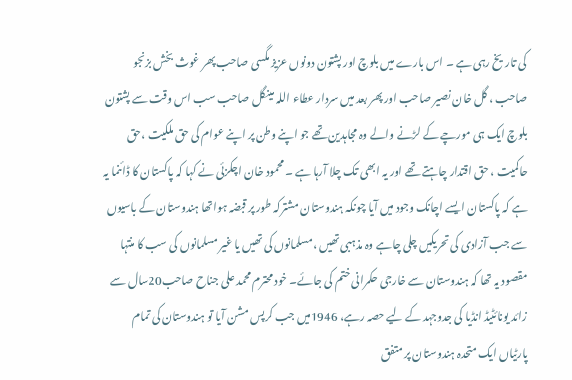کی تاریخ رہی ہے ۔ اس بارے میں بلوچ اور پشتون دونوں عزیز مگسی صاحب پھر غوث بخش بزنجو صاحب ، گل خان نصیر صاحب اور پھر بعد میں سردار عطاء اللہ مینگل صاحب سب اس وقت سے پشتون بلوچ ایک ہی مورچے کے لڑنے والے وہ مجاہدین تھے جو اپنے وطن پر اپنے عوام کی حق ملکیت ،حق حاکمیت ، حق اقتدار چاہتے تھے اور یہ ابھی تک چلا آرہا ہے ۔ محمود خان اچکزئی نے کہا کہ پاکستان کا ڈائنما یہ ہے کہ پاکستان ایسے اچانک وجود میں آیا چونکہ ہندوستان مشترکہ طور پر قبضہ ہواتھا ہندوستان کے باسیوں سے جب آزادی کی تحریکیں چلی چاہے وہ مذہبی تھیں ،مسلمانوں کی تھیں یا غیر مسلمانوں کی سب کا منتہا مقصود یہ تھا کہ ہندوستان سے خارجی حکمرانی ختم کی جائے۔ خود محترم محمد علی جناح صاحب20سال سے زائد یونائٹیڈ انڈیا کی جدوجہد کے لیے حصہ رہے، 1946میں جب کرپس مشن آیا تو ہندوستان کی تمام پارٹیاں ایک متحدہ ہندوستان پر متفق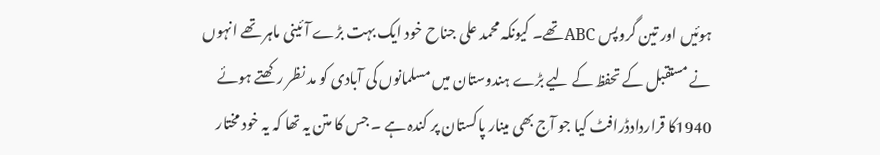ہوئیں اور تین گروپس ABCتھے۔ کیونکہ محمد علی جناح خود ایک بہت بڑے آئینی ماہر تھے انہوں نے مستقبل کے تحفظ کے لیے بڑے ہندوستان میں مسلمانوں کی آبادی کو مد نظر رکھتے ہوئے 1940کا قراردادڈرافٹ کیا جو آج بھی مینار پاکستان پر کندہ ہے ۔ جس کا متن یہ تھا کہ یہ خود مختار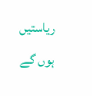ریاستیں ہوں گے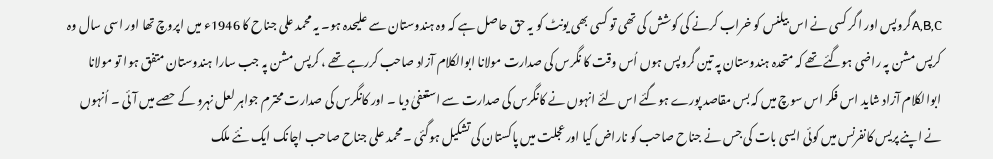A,B,Cگروپس اور اگر کسی نے اس بیلنس کو خراب کرنے کی کوشش کی تھی تو کسی بھی یونٹ کو یہ حق حاصل ہے کہ وہ ہندوستان سے علیحدہ ہو۔ یہ محمد علی جناح کا 1946ء میں اپروچ تھا اور اسی سال وہ کرپس مشن پہ راضی ہوگئے تھے کہ متحدہ ہندوستان پہ تین گروپس ہوں اُس وقت کا نگرس کی صدارت مولانا ابوالکلام آزاد صاحب کررہے تھے ، کرپس مشن پہ جب سارا ہندوستان متفق ہوا تو مولانا ابوالکلام آزاد شاید اس فکر اس سوچ میں کہ بس مقاصد پورے ہوگئے اس لئے انہوں نے کانگرس کی صدارت سے استعفیٰ دیا ۔ اور کانگرس کی صدارت محترم جواہر لعل نہرو کے حصے میں آئی ۔ اُنہوں نے اپنے پریس کانفرنس میں کوئی ایسی بات کی جس نے جناح صاحب کو ناراض کیا اور عجلت میں پاکستان کی تشکیل ہوگئی ۔ محمد علی جناح صاحب اچانک ایک نئے ملک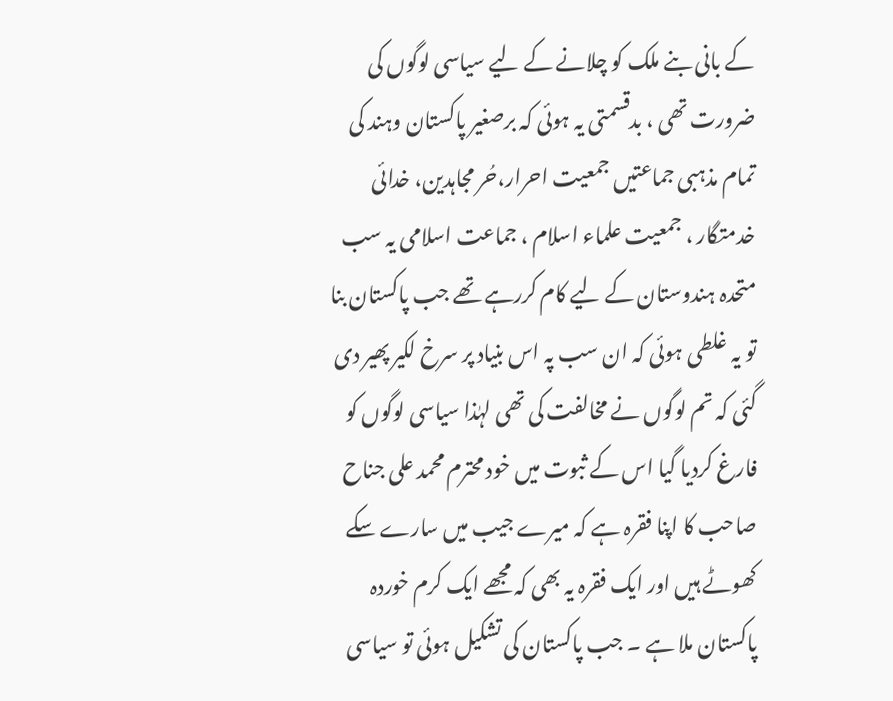کے بانی بنے ملک کو چلانے کے لیے سیاسی لوگوں کی ضرورت تھی ، بدقسمتی یہ ہوئی کہ برصغیر پاکستان وہند کی تمام مذہبی جماعتیں جمعیت احرار،حُر مجاہدین، خدائی خدمتگار ، جمعیت علماء اسلام ، جماعت اسلامی یہ سب متحدہ ہندوستان کے لیے کام کررہے تھے جب پاکستان بنا تو یہ غلطی ہوئی کہ ان سب پہ اس بنیاد پر سرخ لکیر پھیر دی گئی کہ تم لوگوں نے مخالفت کی تھی لہٰذا سیاسی لوگوں کو فارغ کردیا گیا اس کے ثبوت میں خود محترم محمد علی جناح صاحب کا اپنا فقرہ ہے کہ میرے جیب میں سارے سکے کھوٹے ہیں اور ایک فقرہ یہ بھی کہ مجھے ایک کرم خوردہ پاکستان ملا ہے ۔ جب پاکستان کی تشکیل ہوئی تو سیاسی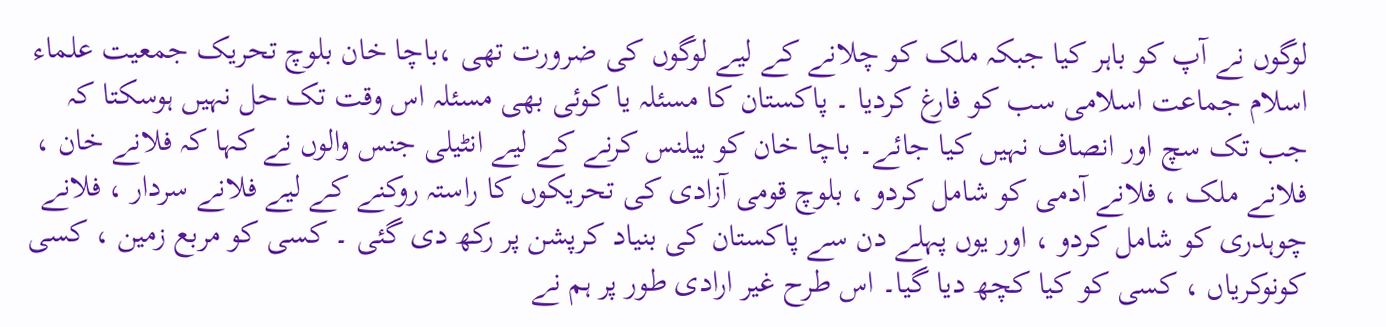لوگوں نے آپ کو باہر کیا جبکہ ملک کو چلانے کے لیے لوگوں کی ضرورت تھی ،باچا خان بلوچ تحریک جمعیت علماء اسلام جماعت اسلامی سب کو فارغ کردیا ۔ پاکستان کا مسئلہ یا کوئی بھی مسئلہ اس وقت تک حل نہیں ہوسکتا کہ جب تک سچ اور انصاف نہیں کیا جائے۔ باچا خان کو بیلنس کرنے کے لیے انٹیلی جنس والوں نے کہا کہ فلانے خان ، فلانے ملک ، فلانے آدمی کو شامل کردو ، بلوچ قومی آزادی کی تحریکوں کا راستہ روکنے کے لیے فلانے سردار ، فلانے چوہدری کو شامل کردو ، اور یوں پہلے دن سے پاکستان کی بنیاد کرپشن پر رکھ دی گئی ۔ کسی کو مربع زمین ، کسی کونوکریاں ، کسی کو کیا کچھ دیا گیا۔ اس طرح غیر ارادی طور پر ہم نے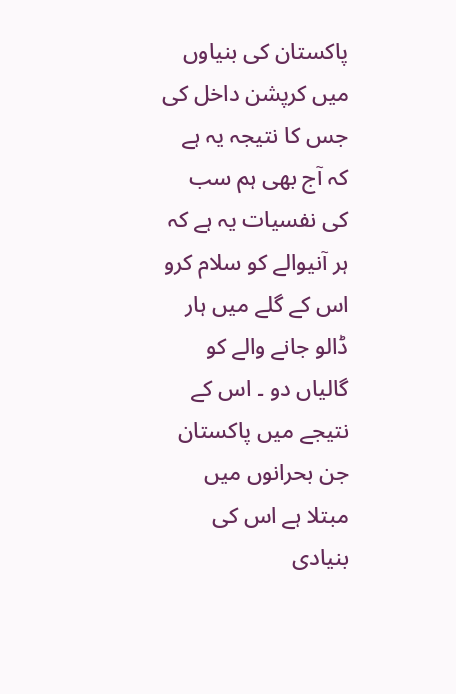پاکستان کی بنیاوں میں کرپشن داخل کی جس کا نتیجہ یہ ہے کہ آج بھی ہم سب کی نفسیات یہ ہے کہ ہر آنیوالے کو سلام کرو اس کے گلے میں ہار ڈالو جانے والے کو گالیاں دو ۔ اس کے نتیجے میں پاکستان جن بحرانوں میں مبتلا ہے اس کی بنیادی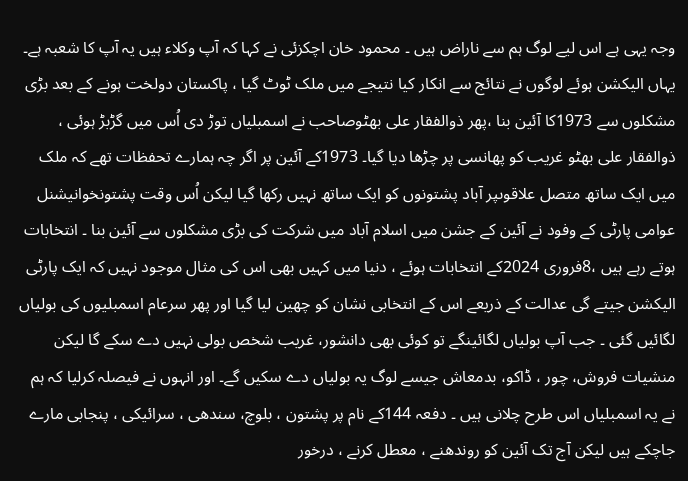وجہ یہی ہے اس لیے لوگ ہم سے ناراض ہیں ۔ محمود خان اچکزئی نے کہا کہ آپ وکلاء ہیں یہ آپ کا شعبہ ہے۔ یہاں الیکشن ہوئے لوگوں نے نتائج سے انکار کیا نتیجے میں ملک ٹوٹ گیا ، پاکستان دولخت ہونے کے بعد بڑی مشکلوں سے 1973کا آئین بنا ،پھر ذوالفقار علی بھٹوصاحب نے اسمبلیاں توڑ دی اُس میں گڑبڑ ہوئی ، ذوالفقار علی بھٹو غریب کو پھانسی پر چڑھا دیا گیا۔ 1973کے آئین پر اگر چہ ہمارے تحفظات تھے کہ ملک میں ایک ساتھ متصل علاقوںپر آباد پشتونوں کو ایک ساتھ نہیں رکھا گیا لیکن اُس وقت پشتونخوانیشنل عوامی پارٹی کے وفود نے آئین کے جشن میں اسلام آباد میں شرکت کی بڑی مشکلوں سے آئین بنا ۔ انتخابات ہوتے رہے ہیں ،8فروری 2024کے انتخابات ہوئے ، دنیا میں کہیں بھی اس کی مثال موجود نہیں کہ ایک پارٹی الیکشن جیتے گی عدالت کے ذریعے اس کے انتخابی نشان کو چھین لیا گیا اور پھر سرعام اسمبلیوں کی بولیاں لگائیں گئی ۔ جب آپ بولیاں لگائینگے تو کوئی بھی دانشور، غریب شخص بولی نہیں دے سکے گا لیکن منشیات فروش، چور ، ڈاکو، بدمعاش جیسے لوگ یہ بولیاں دے سکیں گے۔ اور انہوں نے فیصلہ کرلیا کہ ہم نے یہ اسمبلیاں اس طرح چلانی ہیں ۔ دفعہ 144کے نام پر پشتون ، بلوچ، سندھی ، سرائیکی ، پنجابی مارے جاچکے ہیں لیکن آج تک آئین کو روندھنے ، معطل کرنے ، درخور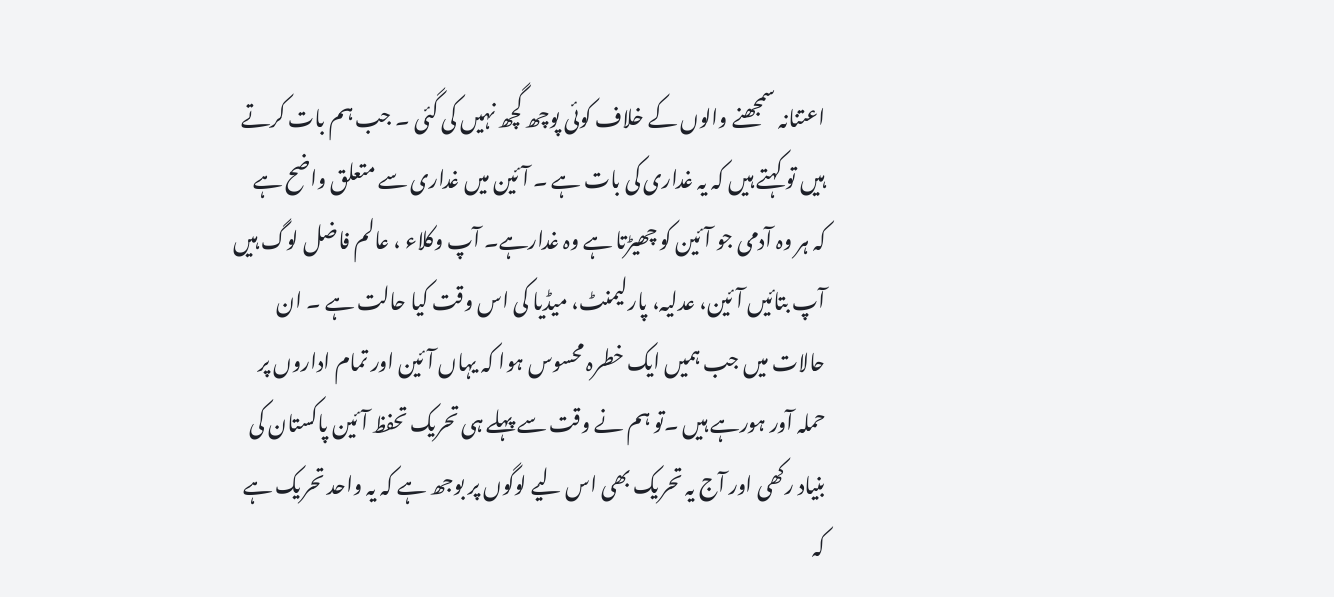اعتنانہ سمجھنے والوں کے خلاف کوئی پوچھ گچھ نہیں کی گئی ۔ جب ہم بات کرتے ہیں تو کہتے ہیں کہ یہ غداری کی بات ہے ۔ آئین میں غداری سے متعلق واضح ہے کہ ہر وہ آدمی جو آئین کو چھیڑتا ہے وہ غدارہے۔ آپ وکلاء ، عالم فاضل لوگ ہیں آپ بتائیں آئین، عدلیہ، پارلیمنٹ، میڈیا کی اس وقت کیا حالت ہے ۔ ان حالات میں جب ہمیں ایک خطرہ محسوس ہوا کہ یہاں آئین اور تمام اداروں پر حملہ آور ہورہے ہیں ۔تو ہم نے وقت سے پہلے ہی تحریک تحفظ آئین پاکستان کی بنیاد رکھی اور آج یہ تحریک بھی اس لیے لوگوں پر بوجھ ہے کہ یہ واحد تحریک ہے کہ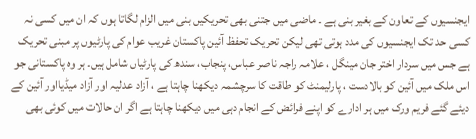ایجنسیوں کے تعاون کے بغیر بنی ہے ۔ ماضی میں جتنی بھی تحریکیں بنی میں الزام لگاتا ہوں کہ ان میں کسی نہ کسی حد تک ایجنسیوں کی مدد ہوتی تھی لیکن تحریک تحفظ آئین پاکستان غریب عوام کی پارٹیوں پر مبنی تحریک ہے جس میں سردار اختر جان مینگل ، علامہ راجہ ناصر عباس، پنجاب، سندھ کی پارٹیاں شامل ہیں۔ ہر وہ پاکستانی جو اس ملک میں آئین کو بالادست ، پارلیمنٹ کو طاقت کا سرچشمہ دیکھنا چاہتا ہے ، آزاد عدلیہ اور آزاد میڈیااور آئین کے دیئے گئے فریم ورک میں ہر ادارے کو اپنے فرائض کے انجام دہی میں دیکھنا چاہتا ہے اگر ان حالات میں کوئی بھی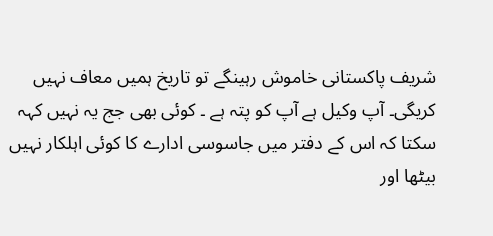شریف پاکستانی خاموش رہینگے تو تاریخ ہمیں معاف نہیں کریگی۔ آپ وکیل ہے آپ کو پتہ ہے ۔ کوئی بھی جج یہ نہیں کہہ سکتا کہ اس کے دفتر میں جاسوسی ادارے کا کوئی اہلکار نہیں بیٹھا اور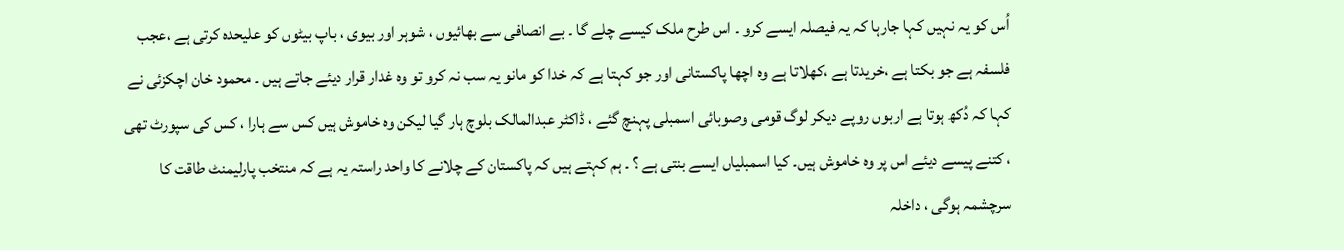اُس کو یہ نہیں کہا جارہا کہ یہ فیصلہ ایسے کرو ۔ اس طرح ملک کیسے چلے گا ۔ بے انصافی سے بھائیوں ، شوہر اور بیوی ، باپ بیٹوں کو علیحدہ کرتی ہے ،عجب فلسفہ ہے جو بکتا ہے ،خریدتا ہے ،کھلاتا ہے وہ اچھا پاکستانی اور جو کہتا ہے کہ خدا کو مانو یہ سب نہ کرو تو وہ غدار قرار دیئے جاتے ہیں ۔ محمود خان اچکزئی نے کہا کہ دُکھ ہوتا ہے اربوں روپے دیکر لوگ قومی وصوبائی اسمبلی پہنچ گئے ، ڈاکٹر عبدالمالک بلوچ ہار گیا لیکن وہ خاموش ہیں کس سے ہارا ، کس کی سپورٹ تھی ، کتنے پیسے دیئے اس پر وہ خاموش ہیں۔ کیا اسمبلیاں ایسے بنتی ہے ؟ ۔ ہم کہتے ہیں کہ پاکستان کے چلانے کا واحد راستہ یہ ہے کہ منتخب پارلیمنٹ طاقت کا سرچشمہ ہوگی ، داخلہ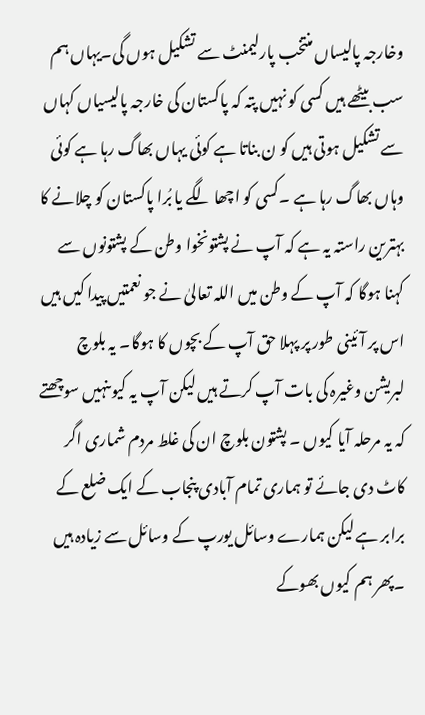وخارجہ پالیساں منتخب پارلیمنٹ سے تشکیل ہوں گی۔یہاں ہم سب بیٹھے ہیں کسی کو نہیں پتہ کہ پاکستان کی خارجہ پالیسیاں کہاں سے تشکیل ہوتی ہیں کو ن بناتا ہے کوئی یہاں بھاگ رہا ہے کوئی وہاں بھاگ رہا ہے ۔کسی کو اچھا لگے یا بُرا پاکستان کو چلانے کا بہترین راستہ یہ ہے کہ آپ نے پشتونخوا وطن کے پشتونوں سے کہنا ہوگا کہ آپ کے وطن میں اللہ تعالیٰ نے جو نعمتیں پیدا کیں ہیں اس پر آئینی طور پر پہلا حق آپ کے بچوں کا ہوگا۔ یہ بلوچ لبریشن وغیرہ کی بات آپ کرتے ہیں لیکن آپ یہ کیوںنہیں سوچھتے کہ یہ مرحلہ آیا کیوں ۔ پشتون بلوچ ان کی غلط مردم شماری اگر کاٹ دی جائے تو ہماری تمام آبادی پنجاب کے ایک ضلع کے برابر ہے لیکن ہمارے وسائل یورپ کے وسائل سے زیادہ ہیں ۔پھر ہم کیوں بھوکے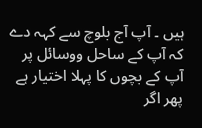ہیں ۔ آپ آج بلوچ سے کہہ دے کہ آپ کے ساحل ووسائل پر آپ کے بچوں کا پہلا اختیار ہے پھر اگر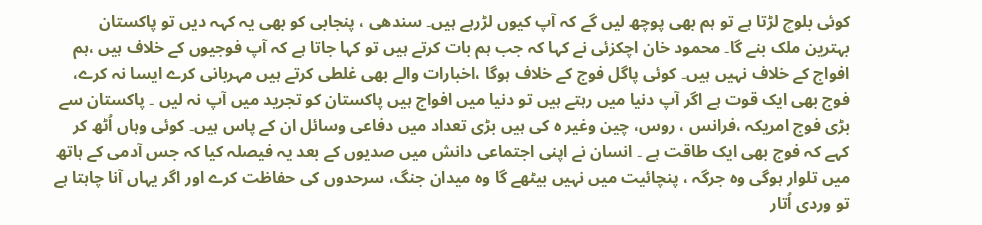کوئی بلوچ لڑتا ہے تو ہم بھی پوچھ لیں گے کہ آپ کیوں لڑرہے ہیں۔ سندھی ، پنجابی کو بھی یہ کہہ دیں تو پاکستان بہترین ملک بنے گا۔ محمود خان اچکزئی نے کہا کہ جب ہم بات کرتے ہیں تو کہا جاتا ہے کہ آپ فوجیوں کے خلاف ہیں ،ہم افواج کے خلاف نہیں ہیں۔ کوئی پاگل فوج کے خلاف ہوگا ،اخبارات والے بھی غلطی کرتے ہیں مہربانی کرے ایسا نہ کرے، فوج بھی ایک قوت ہے اگر آپ دنیا میں رہتے ہیں تو دنیا میں افواج ہیں پاکستان کو تجرید میں آپ نہ لیں ۔ پاکستان سے بڑی فوج امریکہ ،فرانس ، روس، چین وغیر ہ کی ہیں بڑی تعداد میں دفاعی وسائل ان کے پاس ہیں۔ کوئی وہاں اُٹھ کر کہے کہ فوج بھی ایک طاقت ہے ۔ انسان نے اپنی اجتماعی دانش میں صدیوں کے بعد یہ فیصلہ کیا کہ جس آدمی کے ہاتھ میں تلوار ہوگی وہ جرگہ ، پنچائیت میں نہیں بیٹھے گا وہ میدان جنگ، سرحدوں کی حفاظت کرے اور اگر یہاں آنا چاہتا ہے تو وردی اُتار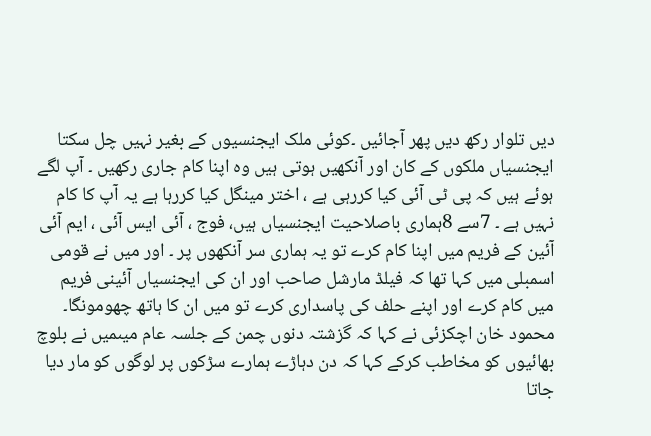دیں تلوار رکھ دیں پھر آجائیں ۔کوئی ملک ایجنسیوں کے بغیر نہیں چل سکتا ایجنسیاں ملکوں کے کان اور آنکھیں ہوتی ہیں وہ اپنا کام جاری رکھیں ۔ آپ لگے ہوئے ہیں کہ پی ٹی آئی کیا کررہی ہے ، اختر مینگل کیا کررہا ہے یہ آپ کا کام نہیں ہے ۔ 7سے 8ہماری باصلاحیت ایجنسیاں ہیں، فوج ، آئی ایس آئی ، ایم آئی آئین کے فریم میں اپنا کام کرے تو یہ ہماری سر آنکھوں پر ۔ اور میں نے قومی اسمبلی میں کہا تھا کہ فیلڈ مارشل صاحب اور ان کی ایجنسیاں آئینی فریم میں کام کرے اور اپنے حلف کی پاسداری کرے تو میں ان کا ہاتھ چھومونگا۔ محمود خان اچکزئی نے کہا کہ گزشتہ دنوں چمن کے جلسہ عام میںمیں نے بلوچ بھائیوں کو مخاطب کرکے کہا کہ دن دہاڑے ہمارے سڑکوں پر لوگوں کو مار دیا جاتا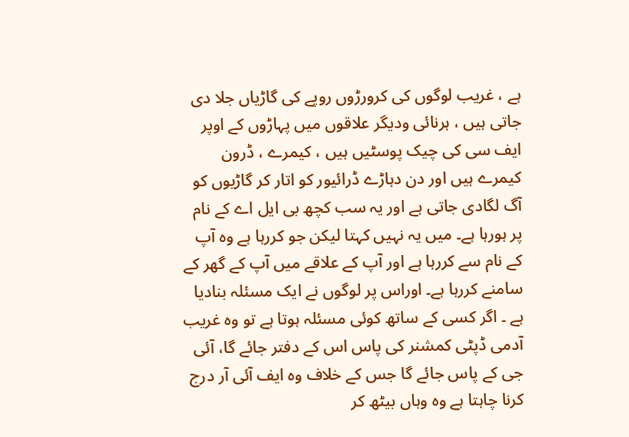ہے ، غریب لوگوں کی کرورڑوں روپے کی گاڑیاں جلا دی جاتی ہیں ، ہرنائی ودیگر علاقوں میں پہاڑوں کے اوپر ایف سی کی چیک پوسٹیں ہیں ، کیمرے ، ڈرون کیمرے ہیں اور دن دہاڑے ڈرائیور کو اتار کر گاڑیوں کو آگ لگادی جاتی ہے اور یہ سب کچھ بی ایل اے کے نام پر ہورہا ہے۔ میں یہ نہیں کہتا لیکن جو کررہا ہے وہ آپ کے نام سے کررہا ہے اور آپ کے علاقے میں آپ کے گھر کے سامنے کررہا ہے۔ اوراس پر لوگوں نے ایک مسئلہ بنادیا ہے ۔ اگر کسی کے ساتھ کوئی مسئلہ ہوتا ہے تو وہ غریب آدمی ڈپٹی کمشنر کی پاس اس کے دفتر جائے گا، آئی جی کے پاس جائے گا جس کے خلاف وہ ایف آئی آر درج کرنا چاہتا ہے وہ وہاں بیٹھ کر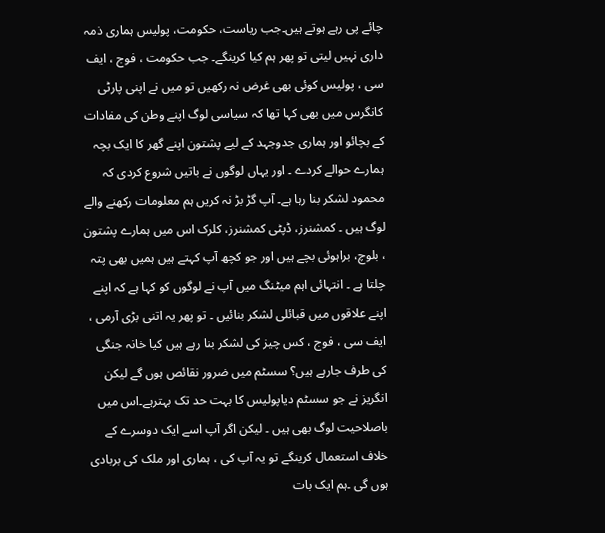چائے پی رہے ہوتے ہیں۔جب ریاست، حکومت، پولیس ہماری ذمہ داری نہیں لیتی تو پھر ہم کیا کرینگے۔ جب حکومت ، فوج ، ایف سی ، پولیس کوئی بھی غرض نہ رکھیں تو میں نے اپنی پارٹی کانگرس میں بھی کہا تھا کہ سیاسی لوگ اپنے وطن کی مفادات کے بچائو اور ہماری جدوجہد کے لیے پشتون اپنے گھر کا ایک بچہ ہمارے حوالے کردے ۔ اور یہاں لوگوں نے باتیں شروع کردی کہ محمود لشکر بنا رہا ہے۔ آپ گڑ بڑ نہ کریں ہم معلومات رکھنے والے لوگ ہیں ۔ کمشنرز، ڈپٹی کمشنرز، کلرک اس میں ہمارے پشتون ، بلوچ، براہوئی بچے ہیں اور جو کچھ آپ کہتے ہیں ہمیں بھی پتہ چلتا ہے ۔ انتہائی اہم میٹنگ میں آپ نے لوگوں کو کہا ہے کہ اپنے اپنے علاقوں میں قبائلی لشکر بنائیں ۔ تو پھر یہ اتنی بڑی آرمی ، ایف سی ، فوج ، کس چیز کی لشکر بنا رہے ہیں کیا خانہ جنگی کی طرف جارہے ہیں؟ سسٹم میں ضرور نقائص ہوں گے لیکن انگریز نے جو سسٹم دیاپولیس کا بہت حد تک بہترہے۔اس میں باصلاحیت لوگ بھی ہیں ۔ لیکن اگر آپ اسے ایک دوسرے کے خلاف استعمال کرینگے تو یہ آپ کی ، ہماری اور ملک کی بربادی ہوں گی ۔ہم ایک بات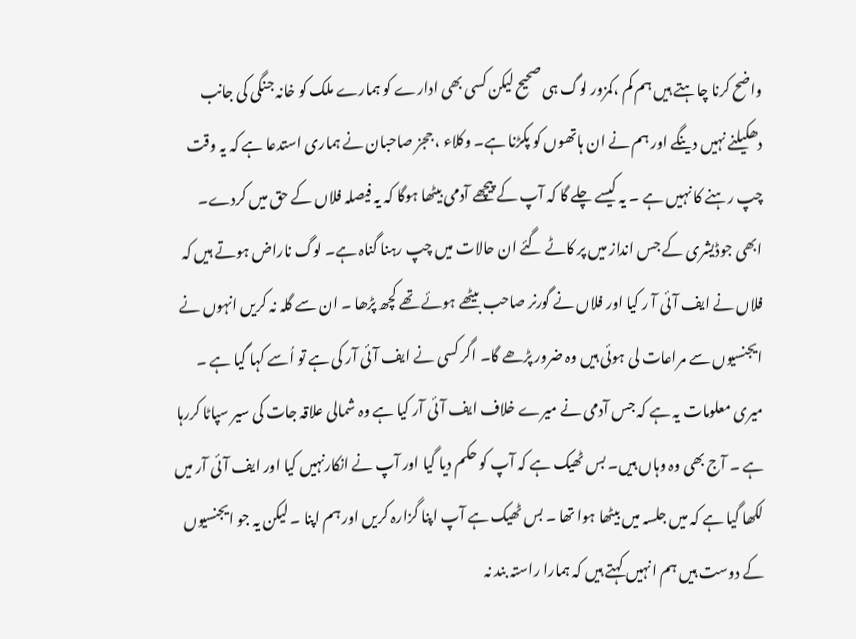واضح کرنا چاہتے ہیں ہم کم ،کمزور لوگ ہی صحیح لیکن کسی بھی ادارے کو ہمارے ملک کو خانہ جنگی کی جانب دھکیلنے نہیں دینگے اور ہم نے ان ہاتھوں کو پکڑنا ہے۔ وکلاء ، ججز صاحبان نے ہماری استدعا ہے کہ یہ وقت چپ رہنے کا نہیں ہے ۔ یہ کیسے چلے گا کہ آپ کے پیچھے آدمی بیٹھا ہوگا کہ یہ فیصلہ فلاں کے حق میں کردے۔ ابھی جوڈیشری کے جس انداز میں پر کاٹے گئے ان حالات میں چپ رہنا گناہ ہے۔ لوگ ناراض ہوتے ہیں کہ فلاں نے ایف آئی آ ر کیا اور فلاں نے گورنر صاحب بیٹھے ہوئے تھے کچھ پڑھا ۔ ان سے گلہ نہ کریں انہوں نے ایجنسیوں سے مراعات لی ہوئی ہیں وہ ضرور پڑھے گا۔ اگر کسی نے ایف آئی آر کی ہے تو اُسے کہا گیا ہے ۔ میری معلومات یہ ہے کہ جس آدمی نے میرے خلاف ایف آئی آر کیا ہے وہ شمالی علاقہ جات کی سیر سپاٹا کررہا ہے ۔ آج بھی وہ وہاں ہیں۔ بس ٹھیک ہے کہ آپ کو حکم دیا گیا اور آپ نے انکارنہیں کیا اور ایف آئی آر میں لکھا گیا ہے کہ میں جلسہ میں بیٹھا ہوا تھا ۔ بس ٹھیک ہے آپ اپنا گزارہ کریں اور ہم اپنا ۔ لیکن یہ جو ایجنسیوں کے دوست ہیں ہم انہیں کہتے ہیں کہ ہمارا راستہ بند نہ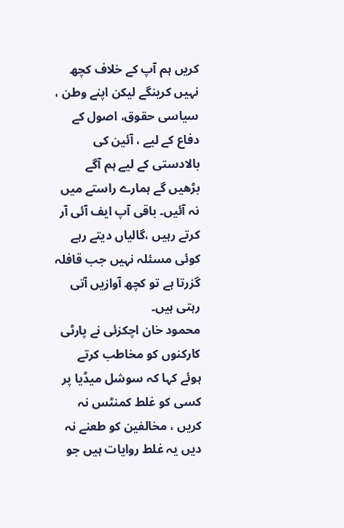کریں ہم آپ کے خلاف کچھ نہیں کرینگے لیکن اپنے وطن ، سیاسی حقوق، اصول کے دفاع کے لیے ، آئین کی بالادستی کے لیے ہم آگے بڑھیں گے ہمارے راستے میں نہ آئیں۔ باقی آپ ایف آئی آر کرتے رہیں ،گالیاں دیتے رہے کوئی مسئلہ نہیں جب قافلہ گزرتا ہے تو کچھ آوازیں آتی رہتی ہیں۔
محمود خان اچکزئی نے پارٹی کارکنوں کو مخاطب کرتے ہوئے کہا کہ سوشل میڈیا پر کسی کو غلط کمنٹس نہ کریں ، مخالفین کو طعنے نہ دیں یہ غلط روایات ہیں جو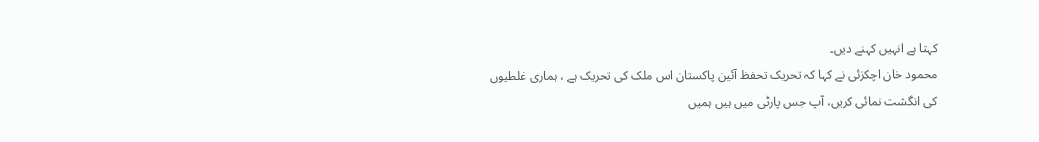کہتا ہے انہیں کہنے دیں۔
محمود خان اچکزئی نے کہا کہ تحریک تحفظ آئین پاکستان اس ملک کی تحریک ہے ، ہماری غلطیوں کی انگشت نمائی کریں، آپ جس پارٹی میں ہیں ہمیں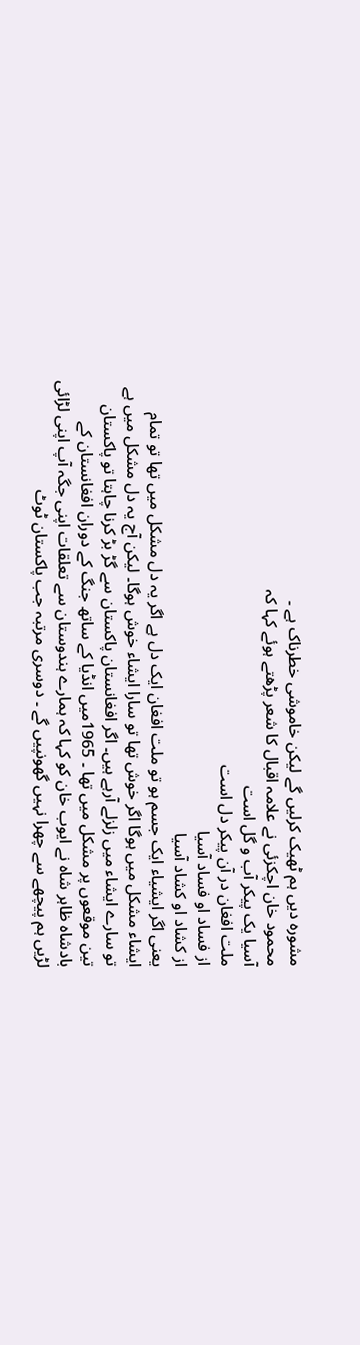مشورہ دیں ہم ٹھیک کرلیں گے لیکن خاموشی خطرناک ہے ۔
محمود خان اچکزئی نے علامہ اقبال کا شعر پڑھتے ہوئے کہا کہ
آسیا یک پیکر آب و گل است
ملت افغان در آن پیکر دل است
از فساد او فساد آسیا
از کشاد او کشاد آسیا
یعنی اگر ایشیاء ایک جسم ہو تو ملت افغان ایک دل ہے اگر یہ دل مشکل میں تھا تو تمام ایشاء مشکل میں ہوگا اگر خوش تھا تو سارا ایشاء خوش ہوگا۔ لیکن آج یہ دل مشکل میں ہے تو سارے ایشاء میں زلزلے آرہے ہیں۔ اگر افغانستان پاکستان سے گڑ بڑ کرنا چاہتا تو پاکستان تین موقعوں پر مشکل میں تھا ۔ 1965میں انڈیا کے ساتھ جنگ کے دوران افغانستان کے بادشاہ ظاہر شاہ نے ایوب خان کو کہا کہ ہمارے ہندوستان سے تعلقات اپنی جگہ آپ اپنی لڑائی لڑیں ہم پیچھے سے چھرا نہیں گھونپیں گے ۔ دوسری مرتبہ جب پاکستان ٹوٹ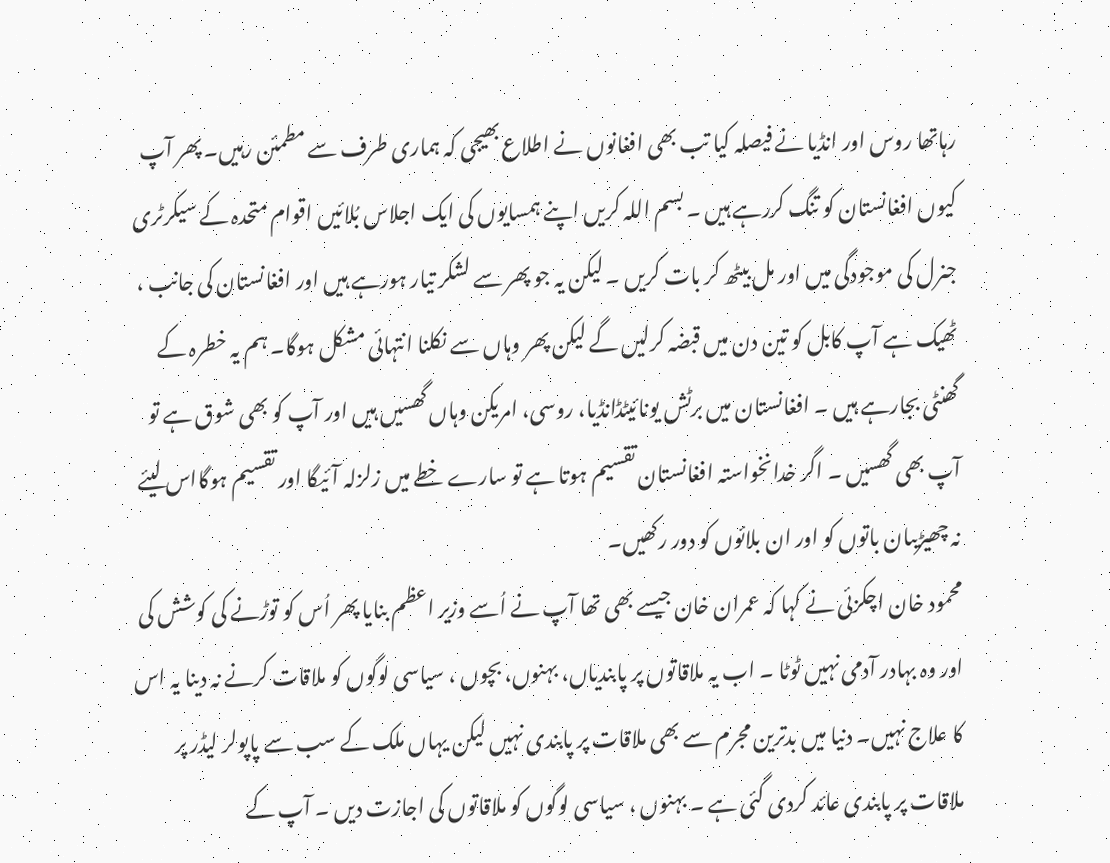رہاتھا روس اور انڈیا نے فیصلہ کیا تب بھی افغانوں نے اطلاع بھیجی کہ ہماری طرف سے مطمئن رہیں۔ پھر آپ کیوں افغانستان کو تنگ کررہے ہیں ۔ بسم اللہ کریں اپنے ہمسایوں کی ایک اجلاس بُلائیں اقوام متحدہ کے سیکرٹری جنرل کی موجودگی میں اور مل بیٹھ کر بات کریں ۔ لیکن یہ جو پھر سے لشکر تیار ہورہے ہیں اور افغانستان کی جانب ، ٹھیک ہے آپ کابل کو تین دن میں قبضہ کرلیں گے لیکن پھر وہاں سے نکلنا انتہائی مشکل ہوگا۔ ہم یہ خطرہ کے گھنٹی بجارہے ہیں ۔ افغانستان میں برٹش یونائیٹڈانڈیا، روسی، امریکن وہاں گھسیں ہیں اور آپ کو بھی شوق ہے تو آپ بھی گھسیں ۔ اگر خدانخواستہ افغانستان تقسیم ہوتا ہے تو سارے خطے میں زلزلہ آئیگا اور تقسیم ہوگااس لیئے نہ چھیڑیںان باتوں کو اور ان بلائوں کو دور رکھیں۔
محمود خان اچکزئی نے کہا کہ عمران خان جیسے بھی تھا آپ نے اُسے وزیر اعظم بنایا پھر اُس کو توڑنے کی کوشش کی اور وہ بہادر آدمی نہیں ٹوٹا ۔ اب یہ ملاقاتوں پر پابندیاں، بہنوں، بچوں ، سیاسی لوگوں کو ملاقات کرنے نہ دینا یہ اس کا علاج نہیں۔ دنیا میں بدترین مجرم سے بھی ملاقات پر پابندی نہیں لیکن یہاں ملک کے سب سے پاپولر لیڈر پر ملاقات پر پابندی عائد کردی گئی ہے ۔ بہنوں ، سیاسی لوگوں کو ملاقاتوں کی اجازت دیں ۔ آپ کے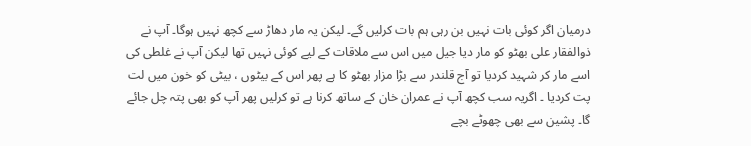درمیان اگر کوئی بات نہیں بن رہی ہم بات کرلیں گے۔ لیکن یہ مار دھاڑ سے کچھ نہیں ہوگا۔ آپ نے ذوالفقار علی بھٹو کو مار دیا جیل میں اس سے ملاقات کے لیے کوئی نہیں تھا لیکن آپ نے غلطی کی اسے مار کر شہید کردیا تو آج قلندر سے بڑا مزار بھٹو کا ہے پھر اس کے بیٹوں ، بیٹی کو خون میں لت پت کردیا ۔ اگریہ سب کچھ آپ نے عمران خان کے ساتھ کرنا ہے تو کرلیں پھر آپ کو بھی پتہ چل جائے گا۔ پشین سے بھی چھوٹے بچے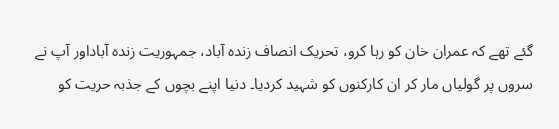گئے تھے کہ عمران خان کو رہا کرو، تحریک انصاف زندہ آباد، جمہوریت زندہ آباداور آپ نے سروں پر گولیاں مار کر ان کارکنوں کو شہید کردیا۔ دنیا اپنے بچوں کے جذبہ حریت کو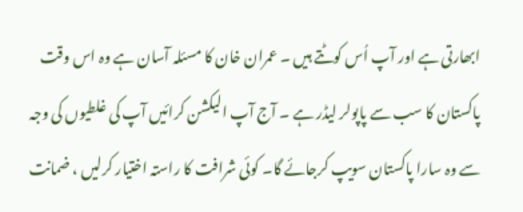ابھارتی ہے اور آپ اُس کوٹتے ہیں ۔ عمران خان کا مسئلہ آسان ہے وہ اس وقت پاکستان کا سب سے پاپولر لیڈر ہے ۔ آج آپ الیکشن کرائیں آپ کی غلطیوں کی وجہ سے وہ سارا پاکستان سویپ کرجائے گا۔ کوئی شرافت کا راستہ اختیار کرلیں ، ضمانت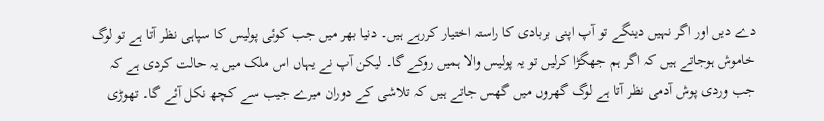دے دیں اور اگر نہیں دینگے تو آپ اپنی بربادی کا راستہ اختیار کررہے ہیں۔ دنیا بھر میں جب کوئی پولیس کا سپاہی نظر آتا ہے تو لوگ خاموش ہوجاتے ہیں کہ اگر ہم جھگڑا کرلیں تو یہ پولیس والا ہمیں روکے گا۔ لیکن آپ نے یہاں اس ملک میں یہ حالت کردی ہے کہ جب وردی پوش آدمی نظر آتا ہے لوگ گھروں میں گھس جاتے ہیں کہ تلاشی کے دوران میرے جیب سے کچھ نکل آئے گا۔ تھوڑی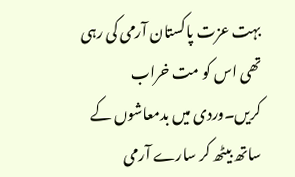بہت عزت پاکستان آرمی کی رہی تھی اس کو مت خراب کریں۔وردی میں بدمعاشوں کے ساتھ بیٹھ کر سارے آرمی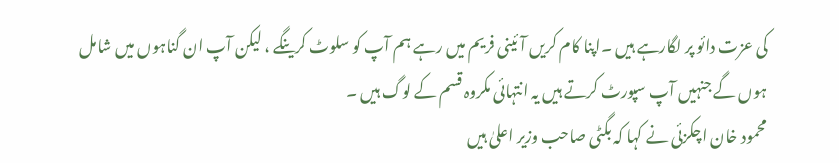کی عزت دائو پر لگارہے ہیں ۔اپنا کام کریں آئینی فریم میں رہے ہم آپ کو سلوٹ کرینگے ، لیکن آپ ان گناہوں میں شامل ہوں گے جنہیں آپ سپورٹ کرتے ہیں یہ انتہائی مکروہ قسم کے لوگ ہیں ۔
محمود خان اچکزئی نے کہا کہ بگٹی صاحب وزیر اعلیٰ ہیں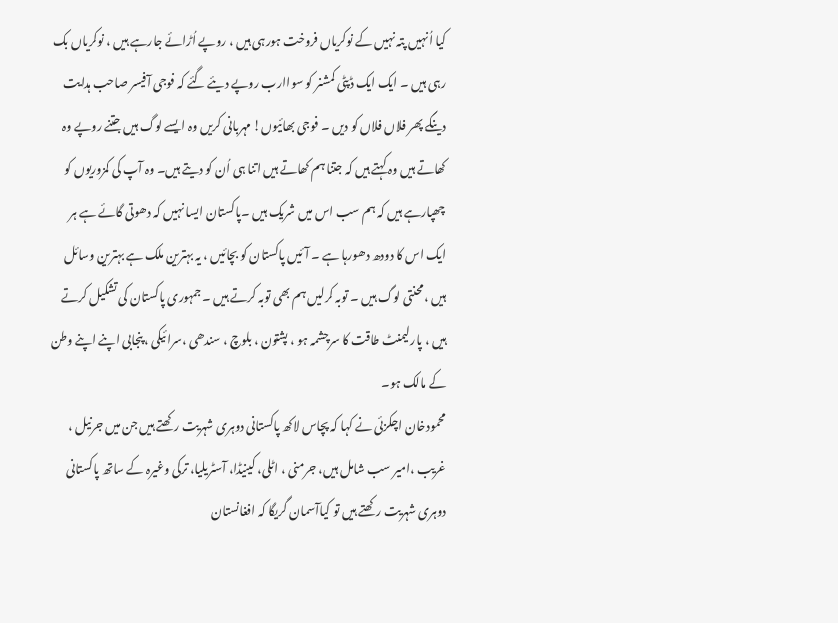کیا اُنہیں پتہ نہیں کے نوکریاں فروخت ہورہی ہیں ، روپے اُڑائے جارہے ہیں ، نوکریاں بک رہی ہیں ۔ ایک ایک ڈپٹی کمشنر کو سواارب روپے دیئے گئے کہ فوجی آفیسر صاحب ہدایت دینگے پھر فلاں فلاں کو دیں ۔ فوجی بھائیوں! مہربانی کریں وہ ایسے لوگ ہیں جتنے روپے وہ کھاتے ہیں وہ کہتے ہیں کہ جتنا ہم کھاتے ہیں اتنا ہی اُن کو دیتے ہیں۔ وہ آپ کی کمزوریوں کو چھپارہے ہیں کہ ہم سب اس میں شریک ہیں ۔پاکستان ایسا نہیں کہ دھوتی گائے ہے ہر ایک اس کا دودھ دھورہا ہے ۔ آئیں پاکستان کو بچائیں ، یہ بہترین ملک ہے بہترین وسائل ہیں ،محنتی لوگ ہیں ۔ توبہ کرلیں ہم بھی توبہ کرتے ہیں ۔ جمہوری پاکستان کی تشکیل کرتے ہیں ، پارلیمنٹ طاقت کا سرچشمہ ہو ، پشتون ، بلوچ ، سندھی ،سرائیکی ، پنجابی اپنے اپنے وطن کے مالک ہو۔
محمودخان اچکزئی نے کہا کہ پچاس لاکھ پاکستانی دوہری شہریت رکھتے ہیں جن میں جرنیل ، غریب ،امیر سب شامل ہیں، جرمنی ، اٹلی، کینیڈا، آسٹریلیا، ترکی وغیرہ کے ساتھ پاکستانی دوہری شہریت رکھتے ہیں تو کیاآسمان گریگا کہ افغانستان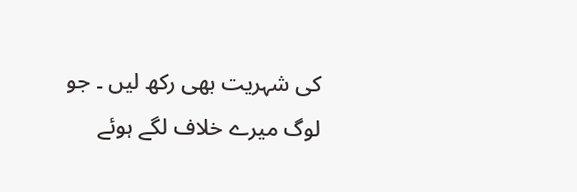کی شہریت بھی رکھ لیں ۔ جو لوگ میرے خلاف لگے ہوئے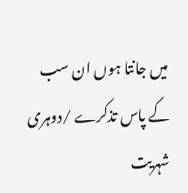میں جانتا ہوں ان سب کے پاس تذکرے /دوہری شہریت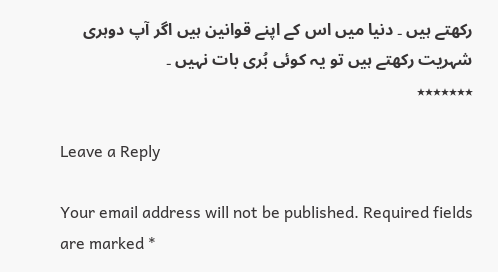رکھتے ہیں ۔ دنیا میں اس کے اپنے قوانین ہیں اگر آپ دوہری شہریت رکھتے ہیں تو یہ کوئی بُری بات نہیں ۔
٭٭٭٭٭٭٭

Leave a Reply

Your email address will not be published. Required fields are marked *